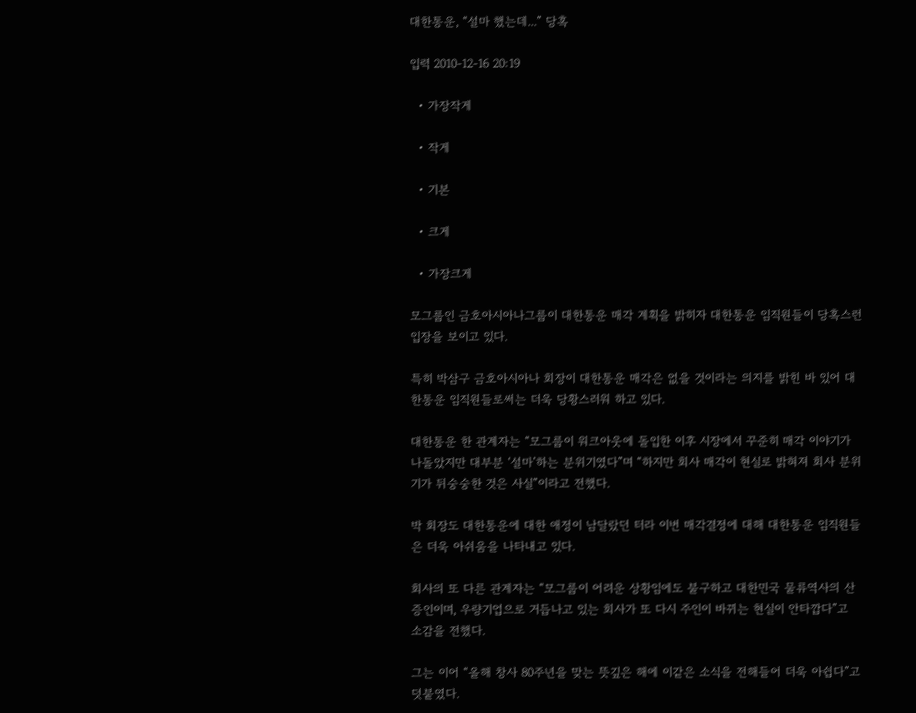대한통운, “설마 했는데...” 당혹

입력 2010-12-16 20:19

  • 가장작게

  • 작게

  • 기본

  • 크게

  • 가장크게

모그룹인 금호아시아나그룹이 대한통운 매각 계획을 밝히자 대한통운 임직원들이 당혹스런 입장을 보이고 있다.

특히 박삼구 금호아시아나 회장이 대한통운 매각은 없을 것이라는 의지를 밝힌 바 있어 대한통운 임직원들로써는 더욱 당황스러워 하고 있다.

대한통운 한 관계자는 “모그룹이 워크아웃에 돌입한 이후 시장에서 꾸준히 매각 이야기가 나돌았지만 대부분 ‘설마’하는 분위기였다”며 “하지만 회사 매각이 현실로 밝혀져 회사 분위기가 뒤숭숭한 것은 사실”이라고 전했다.

박 회장도 대한통운에 대한 애정이 남달랐던 터라 이번 매각결정에 대해 대한통운 임직원들은 더욱 아쉬움을 나타내고 있다.

회사의 또 다른 관계자는 “모그룹이 어려운 상황임에도 불구하고 대한민국 물류역사의 산 증인이며, 우량기업으로 거듭나고 있는 회사가 또 다시 주인이 바뀌는 현실이 안타깝다”고 소감을 전했다.

그는 이어 “올해 창사 80주년을 맞는 뜻깊은 해에 이같은 소식을 전해들어 더욱 아쉽다”고 덧붙였다.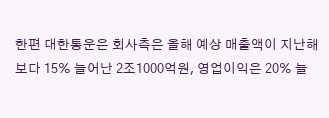한편 대한통운은 회사측은 올해 예상 매출액이 지난해보다 15% 늘어난 2조1000억원, 영업이익은 20% 늘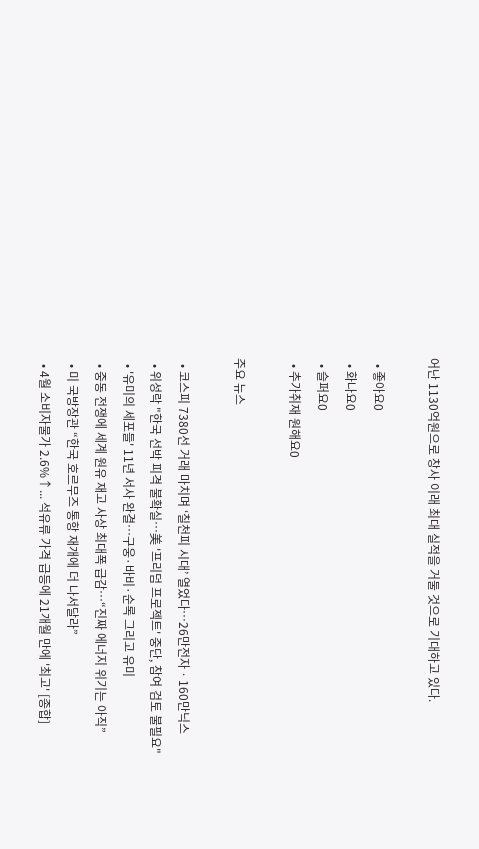어난 1130억원으로 창사 이래 최대 실적을 거둘 것으로 기대하고 있다.

  • 좋아요0
  • 화나요0
  • 슬퍼요0
  • 추가취재 원해요0

주요 뉴스

  • 코스피 7380선 거래 마치며 ‘칠천피 시대’ 열었다⋯26만전자ㆍ160만닉스
  • 위성락 "한국 선박 피격 불확실⋯美 '프리덤 프로젝트' 중단, 참여 검토 불필요"
  • '유미의 세포들' 11년 서사 완결…구웅·바비·순록 그리고 유미
  • 중동 전쟁에 세계 원유 재고 사상 최대폭 급감⋯“진짜 에너지 위기는 아직”
  • 미 국방장관 “한국 호르무즈 통항 재개에 더 나서달라”
  • 4월 소비자물가 2.6%↑... 석유류 가격 급등에 21개월 만에 '최고' [종합]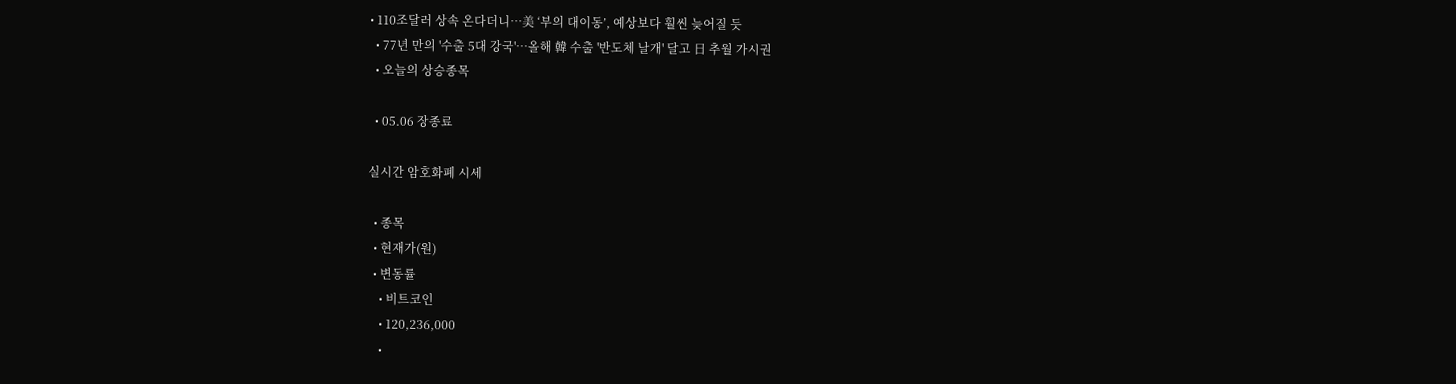• 110조달러 상속 온다더니…美 ‘부의 대이동’, 예상보다 훨씬 늦어질 듯
  • 77년 만의 '수출 5대 강국'⋯올해 韓 수출 '반도체 날개' 달고 日 추월 가시권
  • 오늘의 상승종목

  • 05.06 장종료

실시간 암호화폐 시세

  • 종목
  • 현재가(원)
  • 변동률
    • 비트코인
    • 120,236,000
    •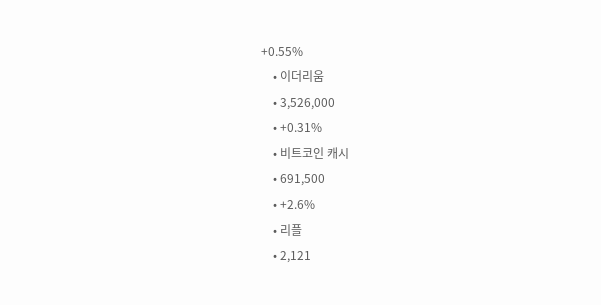+0.55%
    • 이더리움
    • 3,526,000
    • +0.31%
    • 비트코인 캐시
    • 691,500
    • +2.6%
    • 리플
    • 2,121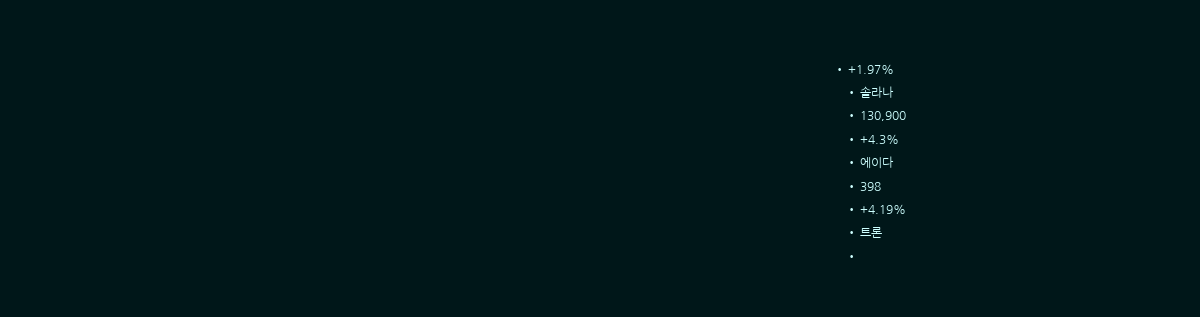• +1.97%
    • 솔라나
    • 130,900
    • +4.3%
    • 에이다
    • 398
    • +4.19%
    • 트론
    •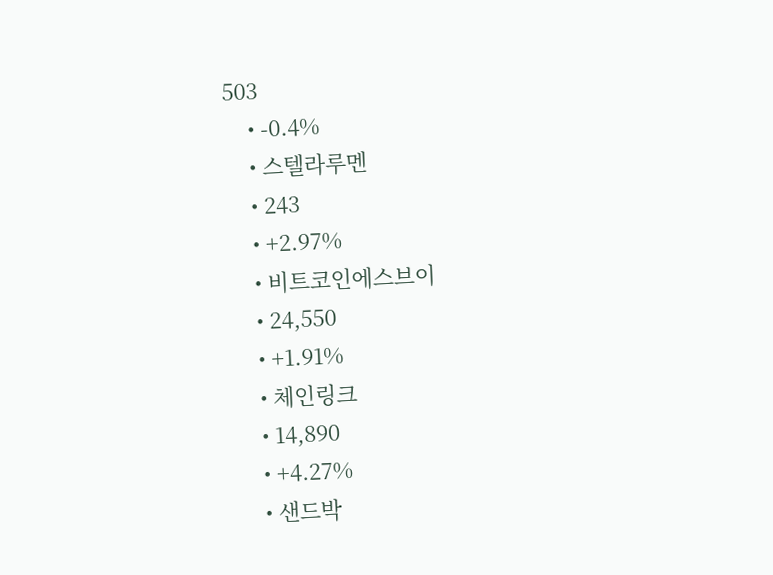503
    • -0.4%
    • 스텔라루멘
    • 243
    • +2.97%
    • 비트코인에스브이
    • 24,550
    • +1.91%
    • 체인링크
    • 14,890
    • +4.27%
    • 샌드박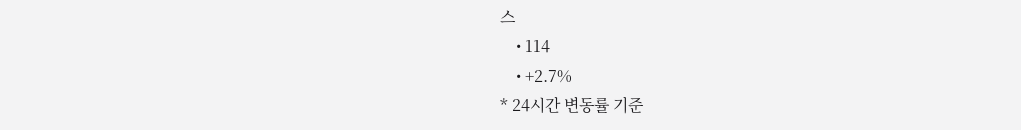스
    • 114
    • +2.7%
* 24시간 변동률 기준